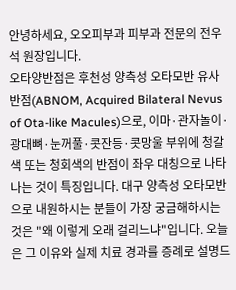안녕하세요, 오오피부과 피부과 전문의 전우석 원장입니다.
오타양반점은 후천성 양측성 오타모반 유사 반점(ABNOM, Acquired Bilateral Nevus of Ota-like Macules)으로, 이마·관자놀이·광대뼈·눈꺼풀·콧잔등·콧망울 부위에 청갈색 또는 청회색의 반점이 좌우 대칭으로 나타나는 것이 특징입니다. 대구 양측성 오타모반으로 내원하시는 분들이 가장 궁금해하시는 것은 "왜 이렇게 오래 걸리느냐"입니다. 오늘은 그 이유와 실제 치료 경과를 증례로 설명드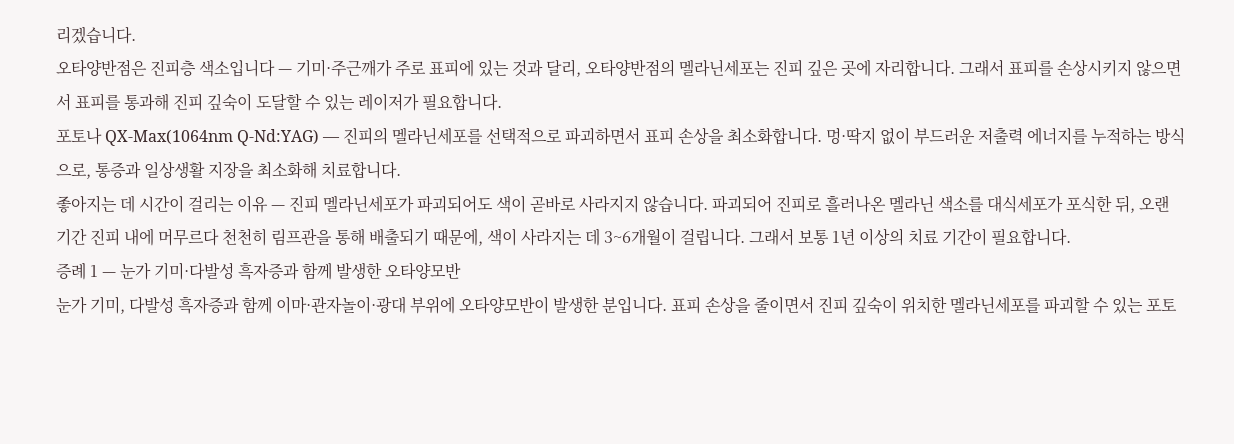리겠습니다.
오타양반점은 진피층 색소입니다 — 기미·주근깨가 주로 표피에 있는 것과 달리, 오타양반점의 멜라닌세포는 진피 깊은 곳에 자리합니다. 그래서 표피를 손상시키지 않으면서 표피를 통과해 진피 깊숙이 도달할 수 있는 레이저가 필요합니다.
포토나 QX-Max(1064nm Q-Nd:YAG) — 진피의 멜라닌세포를 선택적으로 파괴하면서 표피 손상을 최소화합니다. 멍·딱지 없이 부드러운 저출력 에너지를 누적하는 방식으로, 통증과 일상생활 지장을 최소화해 치료합니다.
좋아지는 데 시간이 걸리는 이유 — 진피 멜라닌세포가 파괴되어도 색이 곧바로 사라지지 않습니다. 파괴되어 진피로 흘러나온 멜라닌 색소를 대식세포가 포식한 뒤, 오랜 기간 진피 내에 머무르다 천천히 림프관을 통해 배출되기 때문에, 색이 사라지는 데 3~6개월이 걸립니다. 그래서 보통 1년 이상의 치료 기간이 필요합니다.
증례 1 — 눈가 기미·다발성 흑자증과 함께 발생한 오타양모반
눈가 기미, 다발성 흑자증과 함께 이마·관자놀이·광대 부위에 오타양모반이 발생한 분입니다. 표피 손상을 줄이면서 진피 깊숙이 위치한 멜라닌세포를 파괴할 수 있는 포토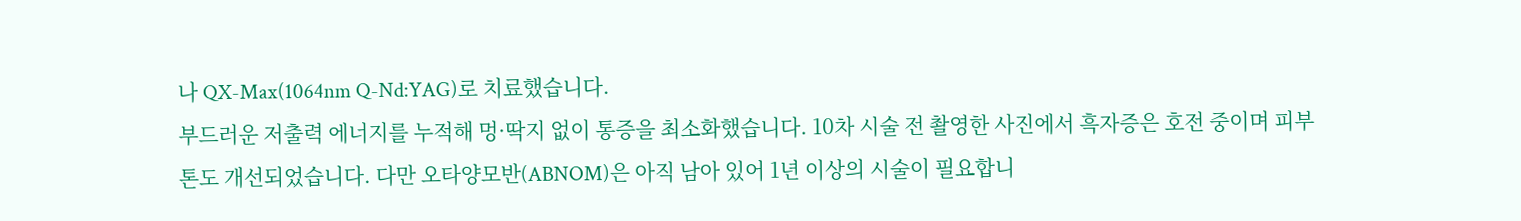나 QX-Max(1064nm Q-Nd:YAG)로 치료했습니다.
부드러운 저출력 에너지를 누적해 멍·딱지 없이 통증을 최소화했습니다. 10차 시술 전 촬영한 사진에서 흑자증은 호전 중이며 피부 톤도 개선되었습니다. 다만 오타양모반(ABNOM)은 아직 남아 있어 1년 이상의 시술이 필요합니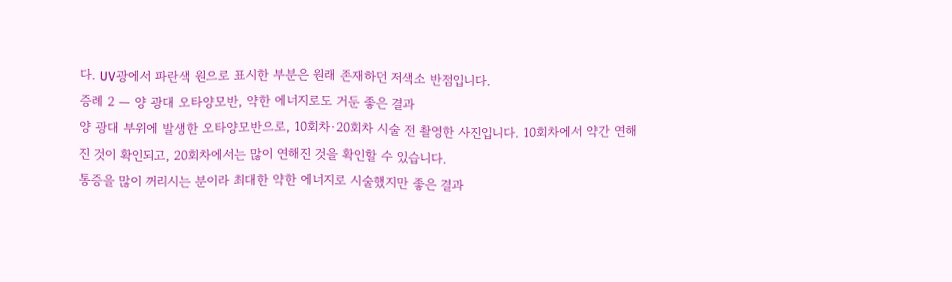다. UV광에서 파란색 원으로 표시한 부분은 원래 존재하던 저색소 반점입니다.
증례 2 — 양 광대 오타양모반, 약한 에너지로도 거둔 좋은 결과
양 광대 부위에 발생한 오타양모반으로, 10회차·20회차 시술 전 촬영한 사진입니다. 10회차에서 약간 연해진 것이 확인되고, 20회차에서는 많이 연해진 것을 확인할 수 있습니다.
통증을 많이 꺼리시는 분이라 최대한 약한 에너지로 시술했지만 좋은 결과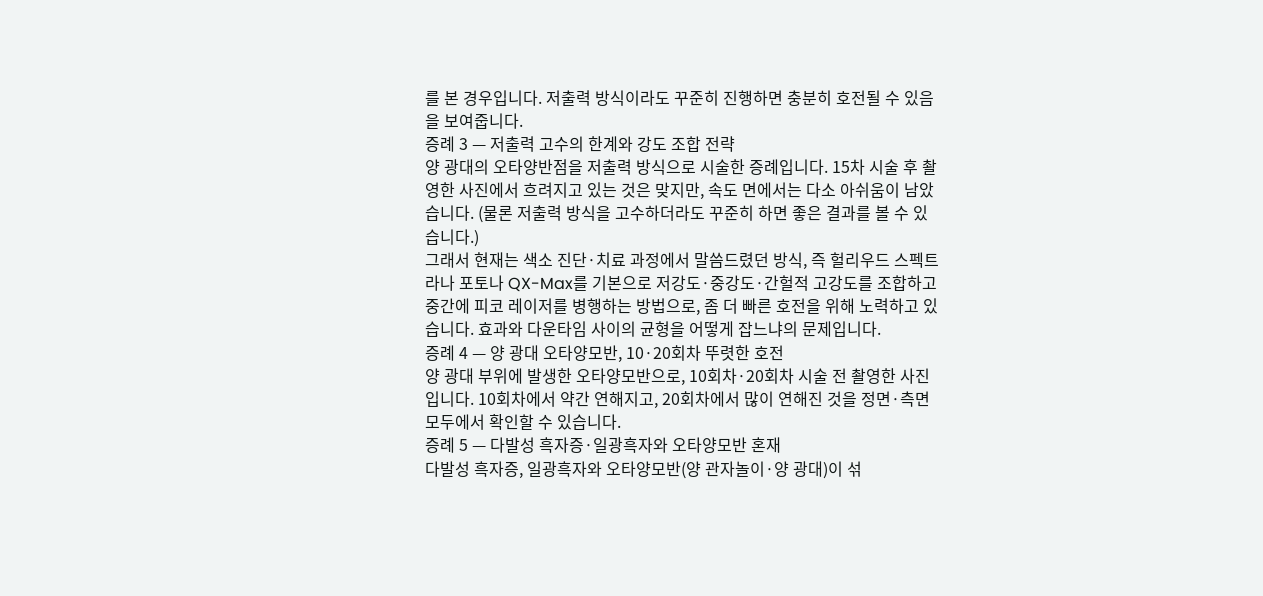를 본 경우입니다. 저출력 방식이라도 꾸준히 진행하면 충분히 호전될 수 있음을 보여줍니다.
증례 3 — 저출력 고수의 한계와 강도 조합 전략
양 광대의 오타양반점을 저출력 방식으로 시술한 증례입니다. 15차 시술 후 촬영한 사진에서 흐려지고 있는 것은 맞지만, 속도 면에서는 다소 아쉬움이 남았습니다. (물론 저출력 방식을 고수하더라도 꾸준히 하면 좋은 결과를 볼 수 있습니다.)
그래서 현재는 색소 진단·치료 과정에서 말씀드렸던 방식, 즉 헐리우드 스펙트라나 포토나 QX-Max를 기본으로 저강도·중강도·간헐적 고강도를 조합하고 중간에 피코 레이저를 병행하는 방법으로, 좀 더 빠른 호전을 위해 노력하고 있습니다. 효과와 다운타임 사이의 균형을 어떻게 잡느냐의 문제입니다.
증례 4 — 양 광대 오타양모반, 10·20회차 뚜렷한 호전
양 광대 부위에 발생한 오타양모반으로, 10회차·20회차 시술 전 촬영한 사진입니다. 10회차에서 약간 연해지고, 20회차에서 많이 연해진 것을 정면·측면 모두에서 확인할 수 있습니다.
증례 5 — 다발성 흑자증·일광흑자와 오타양모반 혼재
다발성 흑자증, 일광흑자와 오타양모반(양 관자놀이·양 광대)이 섞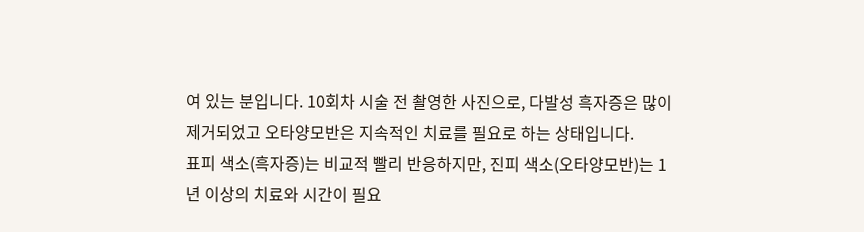여 있는 분입니다. 10회차 시술 전 촬영한 사진으로, 다발성 흑자증은 많이 제거되었고 오타양모반은 지속적인 치료를 필요로 하는 상태입니다.
표피 색소(흑자증)는 비교적 빨리 반응하지만, 진피 색소(오타양모반)는 1년 이상의 치료와 시간이 필요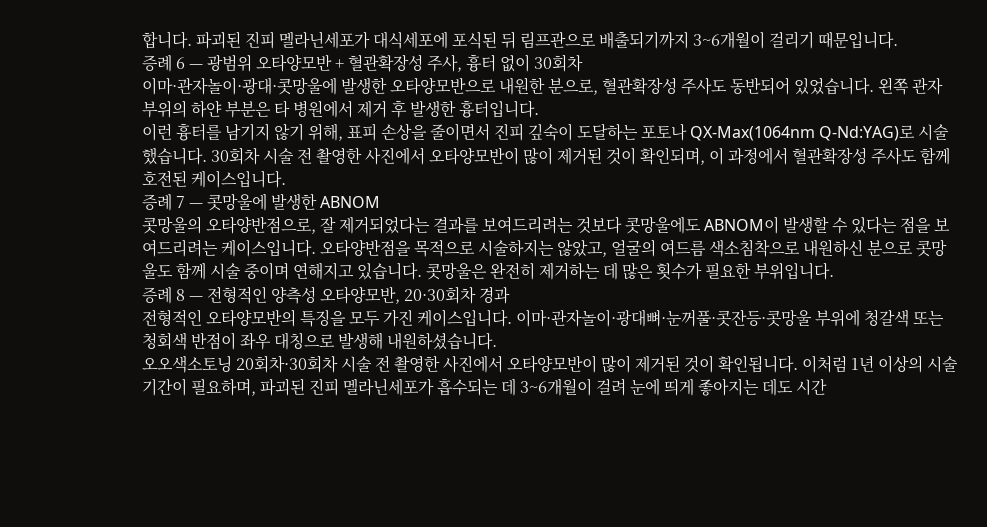합니다. 파괴된 진피 멜라닌세포가 대식세포에 포식된 뒤 림프관으로 배출되기까지 3~6개월이 걸리기 때문입니다.
증례 6 — 광범위 오타양모반 + 혈관확장성 주사, 흉터 없이 30회차
이마·관자놀이·광대·콧망울에 발생한 오타양모반으로 내원한 분으로, 혈관확장성 주사도 동반되어 있었습니다. 왼쪽 관자 부위의 하얀 부분은 타 병원에서 제거 후 발생한 흉터입니다.
이런 흉터를 남기지 않기 위해, 표피 손상을 줄이면서 진피 깊숙이 도달하는 포토나 QX-Max(1064nm Q-Nd:YAG)로 시술했습니다. 30회차 시술 전 촬영한 사진에서 오타양모반이 많이 제거된 것이 확인되며, 이 과정에서 혈관확장성 주사도 함께 호전된 케이스입니다.
증례 7 — 콧망울에 발생한 ABNOM
콧망울의 오타양반점으로, 잘 제거되었다는 결과를 보여드리려는 것보다 콧망울에도 ABNOM이 발생할 수 있다는 점을 보여드리려는 케이스입니다. 오타양반점을 목적으로 시술하지는 않았고, 얼굴의 여드름 색소침착으로 내원하신 분으로 콧망울도 함께 시술 중이며 연해지고 있습니다. 콧망울은 완전히 제거하는 데 많은 횟수가 필요한 부위입니다.
증례 8 — 전형적인 양측성 오타양모반, 20·30회차 경과
전형적인 오타양모반의 특징을 모두 가진 케이스입니다. 이마·관자놀이·광대뼈·눈꺼풀·콧잔등·콧망울 부위에 청갈색 또는 청회색 반점이 좌우 대칭으로 발생해 내원하셨습니다.
오오색소토닝 20회차·30회차 시술 전 촬영한 사진에서 오타양모반이 많이 제거된 것이 확인됩니다. 이처럼 1년 이상의 시술 기간이 필요하며, 파괴된 진피 멜라닌세포가 흡수되는 데 3~6개월이 걸려 눈에 띄게 좋아지는 데도 시간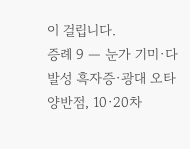이 걸립니다.
증례 9 — 눈가 기미·다발성 흑자증·광대 오타양반점, 10·20차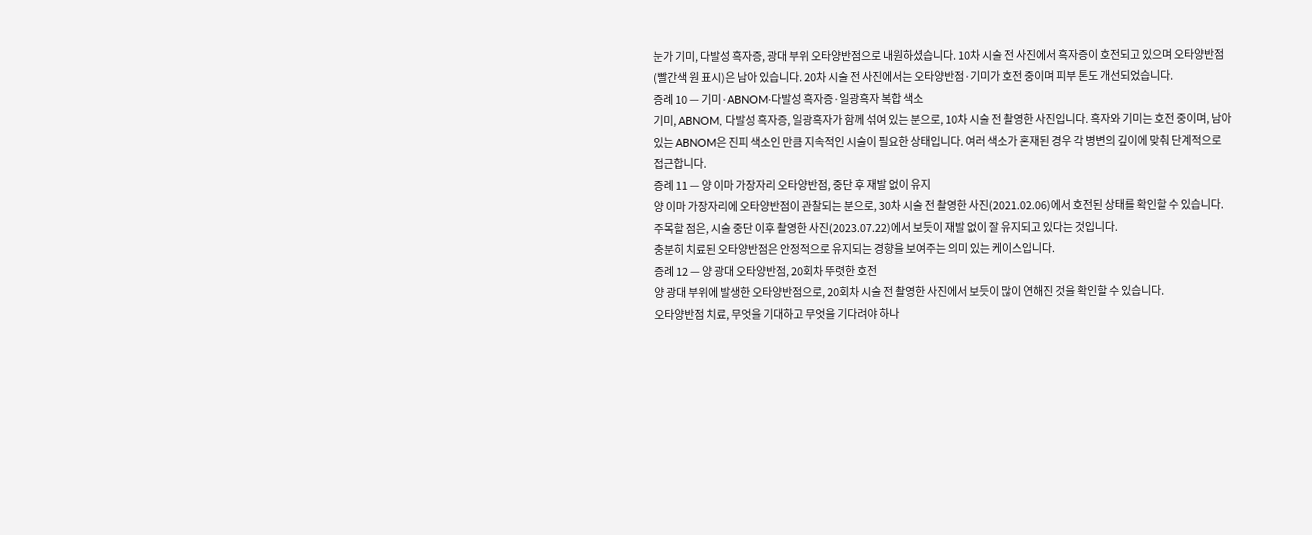눈가 기미, 다발성 흑자증, 광대 부위 오타양반점으로 내원하셨습니다. 10차 시술 전 사진에서 흑자증이 호전되고 있으며 오타양반점(빨간색 원 표시)은 남아 있습니다. 20차 시술 전 사진에서는 오타양반점·기미가 호전 중이며 피부 톤도 개선되었습니다.
증례 10 — 기미·ABNOM·다발성 흑자증·일광흑자 복합 색소
기미, ABNOM, 다발성 흑자증, 일광흑자가 함께 섞여 있는 분으로, 10차 시술 전 촬영한 사진입니다. 흑자와 기미는 호전 중이며, 남아 있는 ABNOM은 진피 색소인 만큼 지속적인 시술이 필요한 상태입니다. 여러 색소가 혼재된 경우 각 병변의 깊이에 맞춰 단계적으로 접근합니다.
증례 11 — 양 이마 가장자리 오타양반점, 중단 후 재발 없이 유지
양 이마 가장자리에 오타양반점이 관찰되는 분으로, 30차 시술 전 촬영한 사진(2021.02.06)에서 호전된 상태를 확인할 수 있습니다. 주목할 점은, 시술 중단 이후 촬영한 사진(2023.07.22)에서 보듯이 재발 없이 잘 유지되고 있다는 것입니다.
충분히 치료된 오타양반점은 안정적으로 유지되는 경향을 보여주는 의미 있는 케이스입니다.
증례 12 — 양 광대 오타양반점, 20회차 뚜렷한 호전
양 광대 부위에 발생한 오타양반점으로, 20회차 시술 전 촬영한 사진에서 보듯이 많이 연해진 것을 확인할 수 있습니다.
오타양반점 치료, 무엇을 기대하고 무엇을 기다려야 하나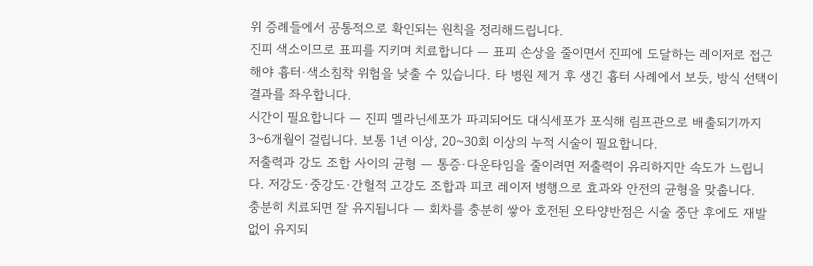위 증례들에서 공통적으로 확인되는 원칙을 정리해드립니다.
진피 색소이므로 표피를 지키며 치료합니다 — 표피 손상을 줄이면서 진피에 도달하는 레이저로 접근해야 흉터·색소침착 위험을 낮출 수 있습니다. 타 병원 제거 후 생긴 흉터 사례에서 보듯, 방식 선택이 결과를 좌우합니다.
시간이 필요합니다 — 진피 멜라닌세포가 파괴되어도 대식세포가 포식해 림프관으로 배출되기까지 3~6개월이 걸립니다. 보통 1년 이상, 20~30회 이상의 누적 시술이 필요합니다.
저출력과 강도 조합 사이의 균형 — 통증·다운타임을 줄이려면 저출력이 유리하지만 속도가 느립니다. 저강도·중강도·간헐적 고강도 조합과 피코 레이저 병행으로 효과와 안전의 균형을 맞춥니다.
충분히 치료되면 잘 유지됩니다 — 회차를 충분히 쌓아 호전된 오타양반점은 시술 중단 후에도 재발 없이 유지되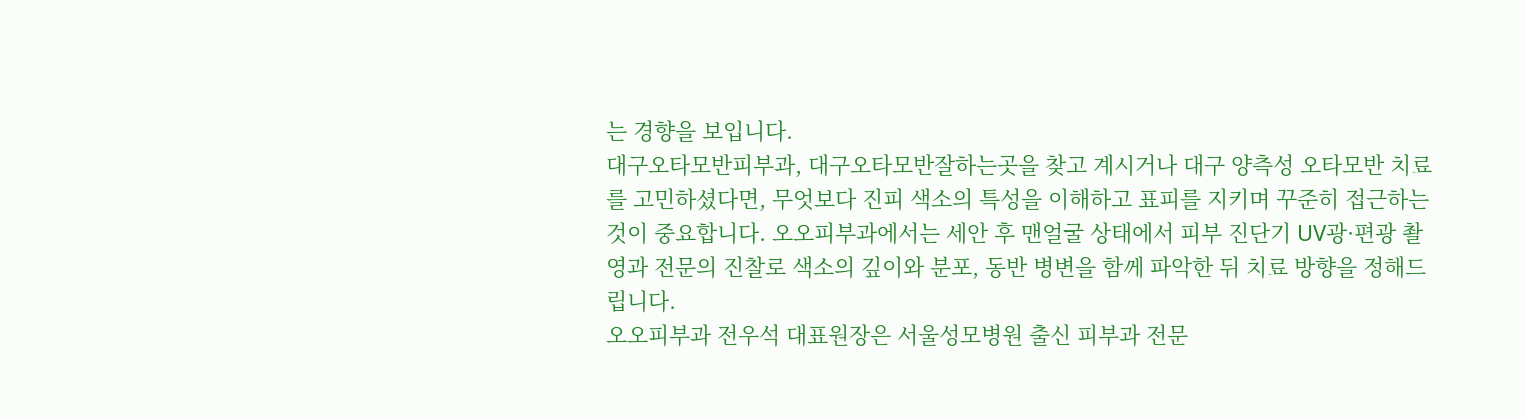는 경향을 보입니다.
대구오타모반피부과, 대구오타모반잘하는곳을 찾고 계시거나 대구 양측성 오타모반 치료를 고민하셨다면, 무엇보다 진피 색소의 특성을 이해하고 표피를 지키며 꾸준히 접근하는 것이 중요합니다. 오오피부과에서는 세안 후 맨얼굴 상태에서 피부 진단기 UV광·편광 촬영과 전문의 진찰로 색소의 깊이와 분포, 동반 병변을 함께 파악한 뒤 치료 방향을 정해드립니다.
오오피부과 전우석 대표원장은 서울성모병원 출신 피부과 전문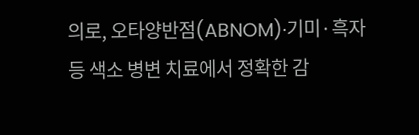의로, 오타양반점(ABNOM)·기미·흑자 등 색소 병변 치료에서 정확한 감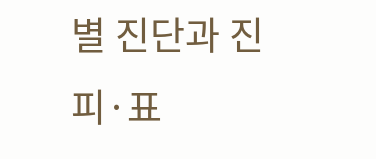별 진단과 진피·표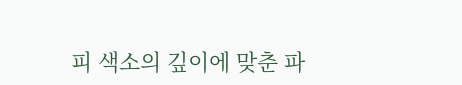피 색소의 깊이에 맞춘 파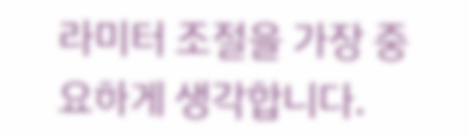라미터 조절을 가장 중요하게 생각합니다.